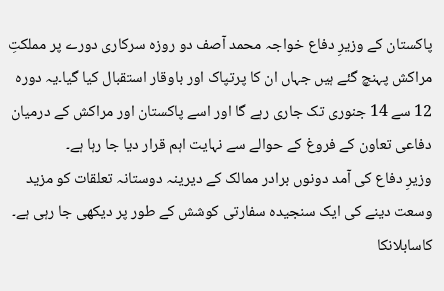پاکستان کے وزیرِ دفاع خواجہ محمد آصف دو روزہ سرکاری دورے پر مملکتِ مراکش پہنچ گئے ہیں جہاں ان کا پرتپاک اور باوقار استقبال کیا گیا۔یہ دورہ 12 سے 14 جنوری تک جاری رہے گا اور اسے پاکستان اور مراکش کے درمیان دفاعی تعاون کے فروغ کے حوالے سے نہایت اہم قرار دیا جا رہا ہے۔
وزیرِ دفاع کی آمد دونوں برادر ممالک کے دیرینہ دوستانہ تعلقات کو مزید وسعت دینے کی ایک سنجیدہ سفارتی کوشش کے طور پر دیکھی جا رہی ہے۔
کاسابلانکا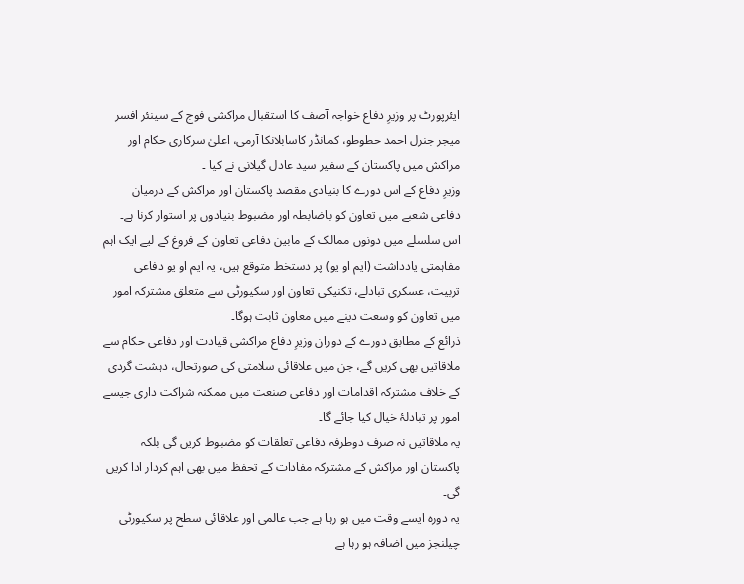ایئرپورٹ پر وزیرِ دفاع خواجہ آصف کا استقبال مراکشی فوج کے سینئر افسر میجر جنرل احمد حطوطو، کمانڈر کاسابلانکا آرمی، اعلیٰ سرکاری حکام اور مراکش میں پاکستان کے سفیر سید عادل گیلانی نے کیا ۔
وزیرِ دفاع کے اس دورے کا بنیادی مقصد پاکستان اور مراکش کے درمیان دفاعی شعبے میں تعاون کو باضابطہ اور مضبوط بنیادوں پر استوار کرنا ہے۔
اس سلسلے میں دونوں ممالک کے مابین دفاعی تعاون کے فروغ کے لیے ایک اہم مفاہمتی یادداشت (ایم او یو) پر دستخط متوقع ہیں، یہ ایم او یو دفاعی تربیت، عسکری تبادلے، تکنیکی تعاون اور سکیورٹی سے متعلق مشترکہ امور میں تعاون کو وسعت دینے میں معاون ثابت ہوگا۔
ذرائع کے مطابق دورے کے دوران وزیرِ دفاع مراکشی قیادت اور دفاعی حکام سے ملاقاتیں بھی کریں گے، جن میں علاقائی سلامتی کی صورتحال، دہشت گردی کے خلاف مشترکہ اقدامات اور دفاعی صنعت میں ممکنہ شراکت داری جیسے امور پر تبادلۂ خیال کیا جائے گا۔
یہ ملاقاتیں نہ صرف دوطرفہ دفاعی تعلقات کو مضبوط کریں گی بلکہ پاکستان اور مراکش کے مشترکہ مفادات کے تحفظ میں بھی اہم کردار ادا کریں گی۔
یہ دورہ ایسے وقت میں ہو رہا ہے جب عالمی اور علاقائی سطح پر سکیورٹی چیلنجز میں اضافہ ہو رہا ہے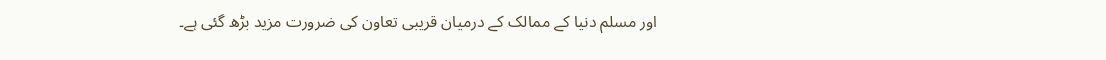اور مسلم دنیا کے ممالک کے درمیان قریبی تعاون کی ضرورت مزید بڑھ گئی ہے۔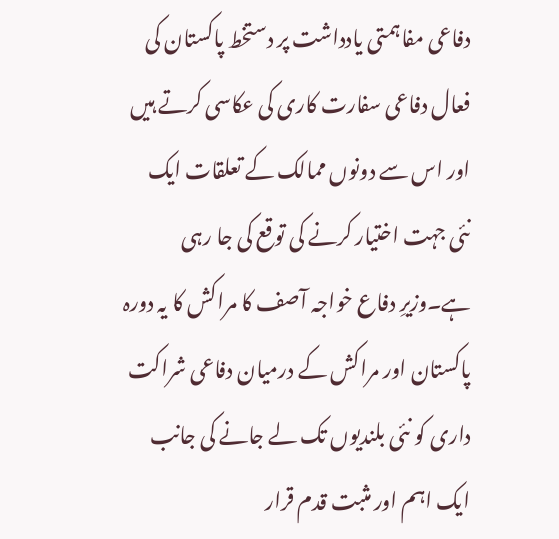دفاعی مفاہمتی یادداشت پر دستخط پاکستان کی فعال دفاعی سفارت کاری کی عکاسی کرتے ہیں اور اس سے دونوں ممالک کے تعلقات ایک نئی جہت اختیار کرنے کی توقع کی جا رہی ہے۔وزیرِ دفاع خواجہ آصف کا مراکش کا یہ دورہ پاکستان اور مراکش کے درمیان دفاعی شراکت داری کو نئی بلندیوں تک لے جانے کی جانب ایک اہم اور مثبت قدم قرار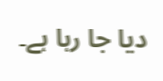دیا جا رہا ہے۔